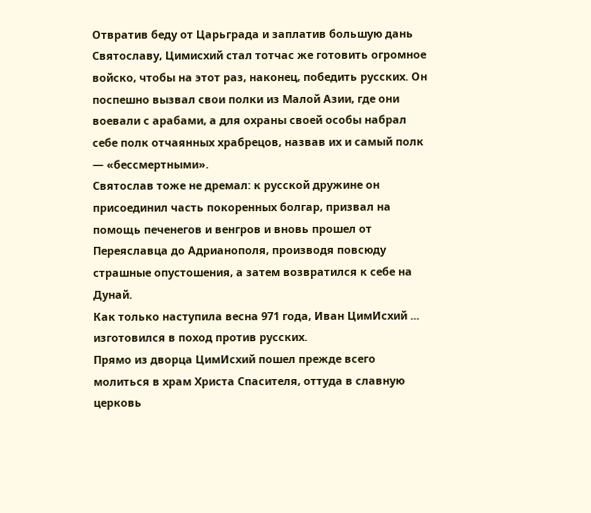Отвратив беду от Царьграда и заплатив большую дань Святославу, Цимисхий стал тотчас же готовить огромное войско, чтобы на этот раз, наконец, победить русских. Он поспешно вызвал свои полки из Малой Азии, где они воевали с арабами, а для охраны своей особы набрал себе полк отчаянных храбрецов, назвав их и самый полк — «бессмертными».
Святослав тоже не дремал: к русской дружине он присоединил часть покоренных болгар, призвал на помощь печенегов и венгров и вновь прошел от Переяславца до Адрианополя, производя повсюду страшные опустошения, а затем возвратился к себе на Дунай.
Как только наступила весна 971 года, Иван ЦимИсхий ... изготовился в поход против русских.
Прямо из дворца ЦимИсхий пошел прежде всего молиться в храм Христа Спасителя, оттуда в славную церковь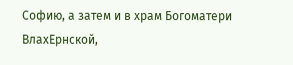Софию, а затем и в храм Богоматери ВлахЕрнской,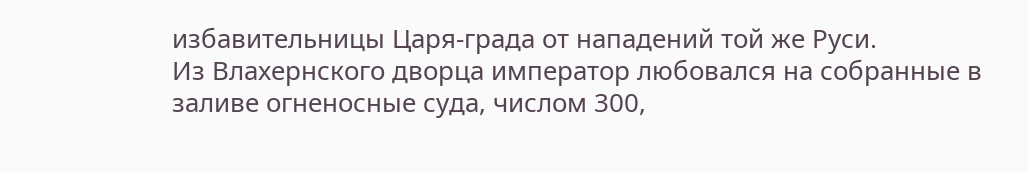избавительницы Царя-града от нападений той же Руси.
Из Влахернского дворца император любовался на собранные в заливе огненосные суда, числом 300,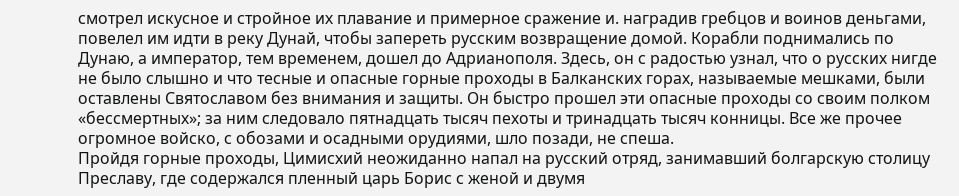смотрел искусное и стройное их плавание и примерное сражение и. наградив гребцов и воинов деньгами, повелел им идти в реку Дунай, чтобы запереть русским возвращение домой. Корабли поднимались по Дунаю, а император, тем временем, дошел до Адрианополя. Здесь, он с радостью узнал, что о русских нигде не было слышно и что тесные и опасные горные проходы в Балканских горах, называемые мешками, были оставлены Святославом без внимания и защиты. Он быстро прошел эти опасные проходы со своим полком «бессмертных»; за ним следовало пятнадцать тысяч пехоты и тринадцать тысяч конницы. Все же прочее огромное войско, с обозами и осадными орудиями, шло позади, не спеша.
Пройдя горные проходы, Цимисхий неожиданно напал на русский отряд, занимавший болгарскую столицу Преславу, где содержался пленный царь Борис с женой и двумя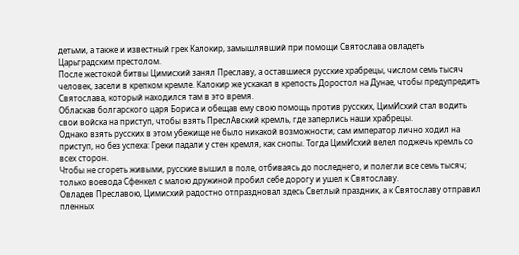детьми, а также и известный грек Калокир, замышлявший при помощи Святослава овладеть Царьградским престолом.
После жестокой битвы Цимисхий занял Преславу, а оставшиеся русские храбрецы, числом семь тысяч человек, засели в крепком кремле. Калокир же ускакал в крепость Доростол на Дунае, чтобы предупредить Святослава, который находился там в это время.
Обласкав болгарского царя Бориса и обещав ему свою помощь против русских, ЦимИсхий стал водить свои войска на приступ, чтобы взять ПреслАвский кремль, где заперлись наши храбрецы.
Однако взять русских в этом убежище не было никакой возможности; сам император лично ходил на приступ, но без успеха: Греки падали у стен кремля, как снопы. Тогда ЦимИсхий велел поджечь кремль со всех сторон.
Чтобы не сгореть живыми, русские вышил в поле, отбиваясь до последнего, и полегли все семь тысяч; только воевода Сфенкел с малою дружиной пробил себе дорогу и ушел к Святославу.
Овладев Преславою, Цимисхий радостно отпраздновал здесь Светлый праздник, а к Святославу отправил пленных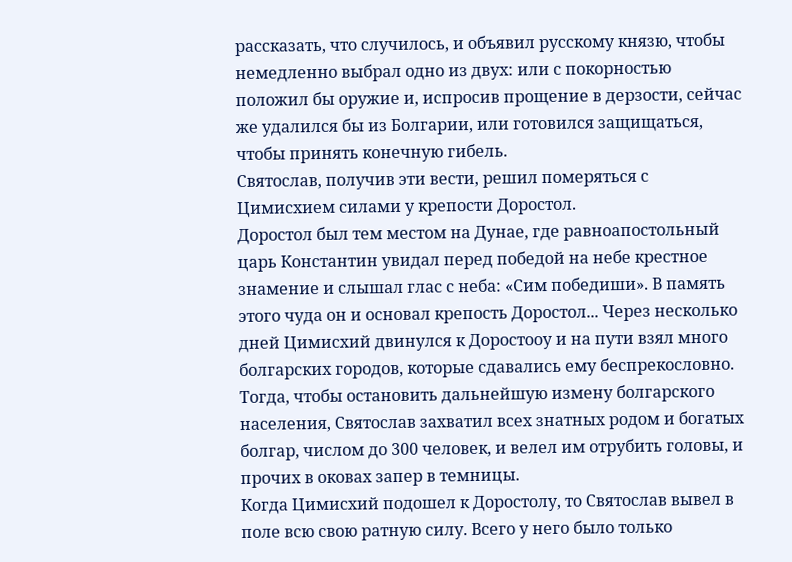рассказать, что случилось, и объявил русскому князю, чтобы немедленно выбрал одно из двух: или с покорностью положил бы оружие и, испросив прощение в дерзости, сейчас же удалился бы из Болгарии, или готовился защищаться, чтобы принять конечную гибель.
Святослав, получив эти вести, решил померяться с Цимисхием силами у крепости Доростол.
Доростол был тем местом на Дунае, где равноапостольный царь Константин увидал перед победой на небе крестное знамение и слышал глас с неба: «Сим победиши». В память этого чуда он и основал крепость Доростол... Через несколько дней Цимисхий двинулся к Доростооу и на пути взял много болгарских городов, которые сдавались ему беспрекословно.
Тогда, чтобы остановить дальнейшую измену болгарского населения, Святослав захватил всех знатных родом и богатых болгар, числом до 300 человек, и велел им отрубить головы, и прочих в оковах запер в темницы.
Когда Цимисхий подошел к Доростолу, то Святослав вывел в поле всю свою ратную силу. Всего у него было только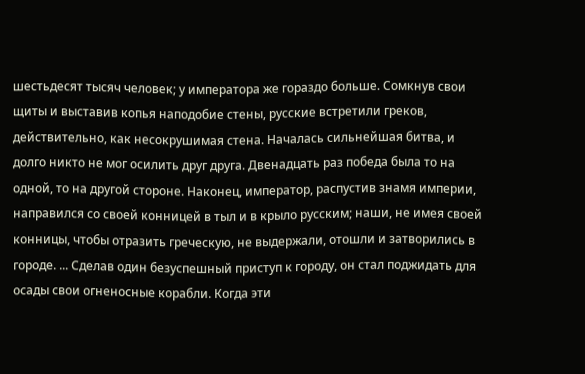шестьдесят тысяч человек; у императора же гораздо больше. Сомкнув свои щиты и выставив копья наподобие стены, русские встретили греков, действительно, как несокрушимая стена. Началась сильнейшая битва, и долго никто не мог осилить друг друга. Двенадцать раз победа была то на одной, то на другой стороне. Наконец, император, распустив знамя империи, направился со своей конницей в тыл и в крыло русским; наши, не имея своей конницы, чтобы отразить греческую, не выдержали, отошли и затворились в городе. ... Сделав один безуспешный приступ к городу, он стал поджидать для осады свои огненосные корабли. Когда эти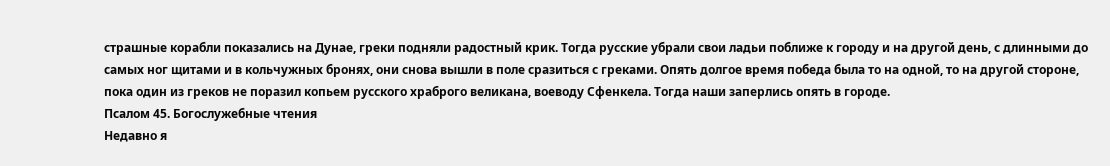страшные корабли показались на Дунае, греки подняли радостный крик. Тогда русские убрали свои ладьи поближе к городу и на другой день, с длинными до самых ног щитами и в кольчужных бронях, они снова вышли в поле сразиться с греками. Опять долгое время победа была то на одной, то на другой стороне, пока один из греков не поразил копьем русского храброго великана, воеводу Сфенкела. Тогда наши заперлись опять в городе.
Псалом 45. Богослужебные чтения
Недавно я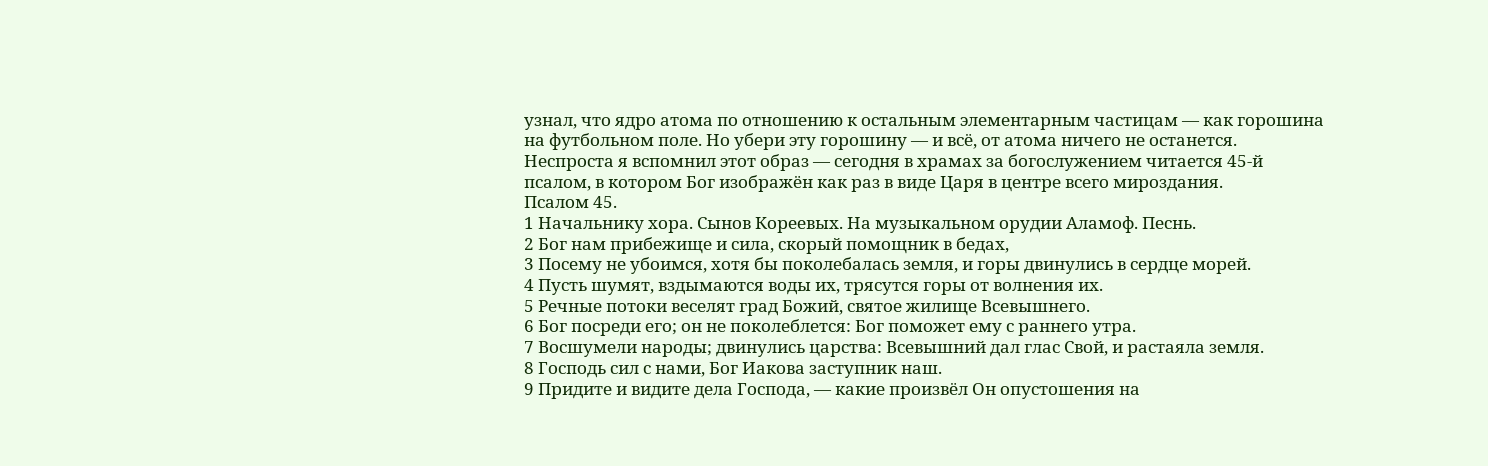узнал, что ядро атома по отношению к остальным элементарным частицам — как горошина на футбольном поле. Но убери эту горошину — и всё, от атома ничего не останется.
Неспроста я вспомнил этот образ — сегодня в храмах за богослужением читается 45-й псалом, в котором Бог изображён как раз в виде Царя в центре всего мироздания.
Псалом 45.
1 Начальнику хора. Сынов Кореевых. На музыкальном орудии Аламоф. Песнь.
2 Бог нам прибежище и сила, скорый помощник в бедах,
3 Посему не убоимся, хотя бы поколебалась земля, и горы двинулись в сердце морей.
4 Пусть шумят, вздымаются воды их, трясутся горы от волнения их.
5 Речные потоки веселят град Божий, святое жилище Всевышнего.
6 Бог посреди его; он не поколеблется: Бог поможет ему с раннего утра.
7 Восшумели народы; двинулись царства: Всевышний дал глас Свой, и растаяла земля.
8 Господь сил с нами, Бог Иакова заступник наш.
9 Придите и видите дела Господа, — какие произвёл Он опустошения на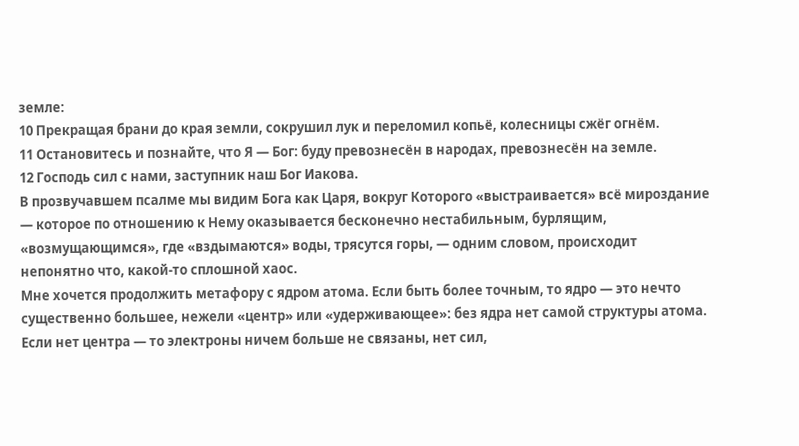земле:
10 Прекращая брани до края земли, сокрушил лук и переломил копьё, колесницы сжёг огнём.
11 Остановитесь и познайте, что Я — Бог: буду превознесён в народах, превознесён на земле.
12 Господь сил с нами, заступник наш Бог Иакова.
В прозвучавшем псалме мы видим Бога как Царя, вокруг Которого «выстраивается» всё мироздание — которое по отношению к Нему оказывается бесконечно нестабильным, бурлящим, «возмущающимся», где «вздымаются» воды, трясутся горы, — одним словом, происходит непонятно что, какой-то сплошной хаос.
Мне хочется продолжить метафору с ядром атома. Если быть более точным, то ядро — это нечто существенно большее, нежели «центр» или «удерживающее»: без ядра нет самой структуры атома. Если нет центра — то электроны ничем больше не связаны, нет сил,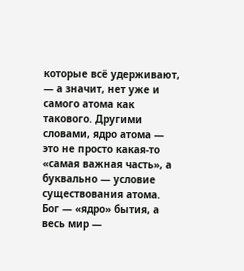которые всё удерживают, — а значит, нет уже и самого атома как такового. Другими словами, ядро атома — это не просто какая-то «самая важная часть», а буквально — условие существования атома.
Бог — «ядро» бытия, а весь мир —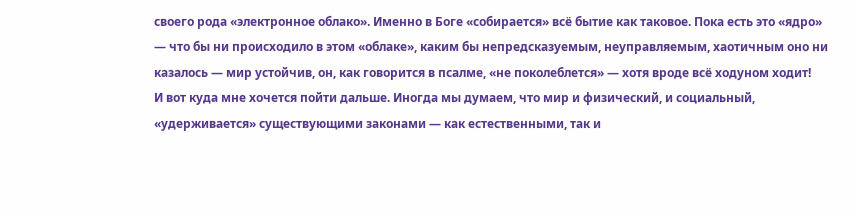своего рода «электронное облако». Именно в Боге «собирается» всё бытие как таковое. Пока есть это «ядро» — что бы ни происходило в этом «облаке», каким бы непредсказуемым, неуправляемым, хаотичным оно ни казалось — мир устойчив, он, как говорится в псалме, «не поколеблется» — хотя вроде всё ходуном ходит!
И вот куда мне хочется пойти дальше. Иногда мы думаем, что мир и физический, и социальный, «удерживается» существующими законами — как естественными, так и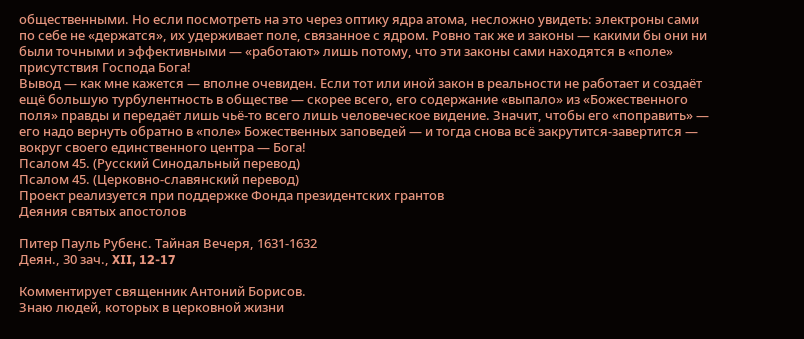общественными. Но если посмотреть на это через оптику ядра атома, несложно увидеть: электроны сами по себе не «держатся», их удерживает поле, связанное с ядром. Ровно так же и законы — какими бы они ни были точными и эффективными — «работают» лишь потому, что эти законы сами находятся в «поле» присутствия Господа Бога!
Вывод — как мне кажется — вполне очевиден. Если тот или иной закон в реальности не работает и создаёт ещё большую турбулентность в обществе — скорее всего, его содержание «выпало» из «Божественного поля» правды и передаёт лишь чьё-то всего лишь человеческое видение. Значит, чтобы его «поправить» — его надо вернуть обратно в «поле» Божественных заповедей — и тогда снова всё закрутится-завертится — вокруг своего единственного центра — Бога!
Псалом 45. (Русский Синодальный перевод)
Псалом 45. (Церковно-славянский перевод)
Проект реализуется при поддержке Фонда президентских грантов
Деяния святых апостолов

Питер Пауль Рубенс. Тайная Вечеря, 1631-1632
Деян., 30 зач., XII, 12-17

Комментирует священник Антоний Борисов.
Знаю людей, которых в церковной жизни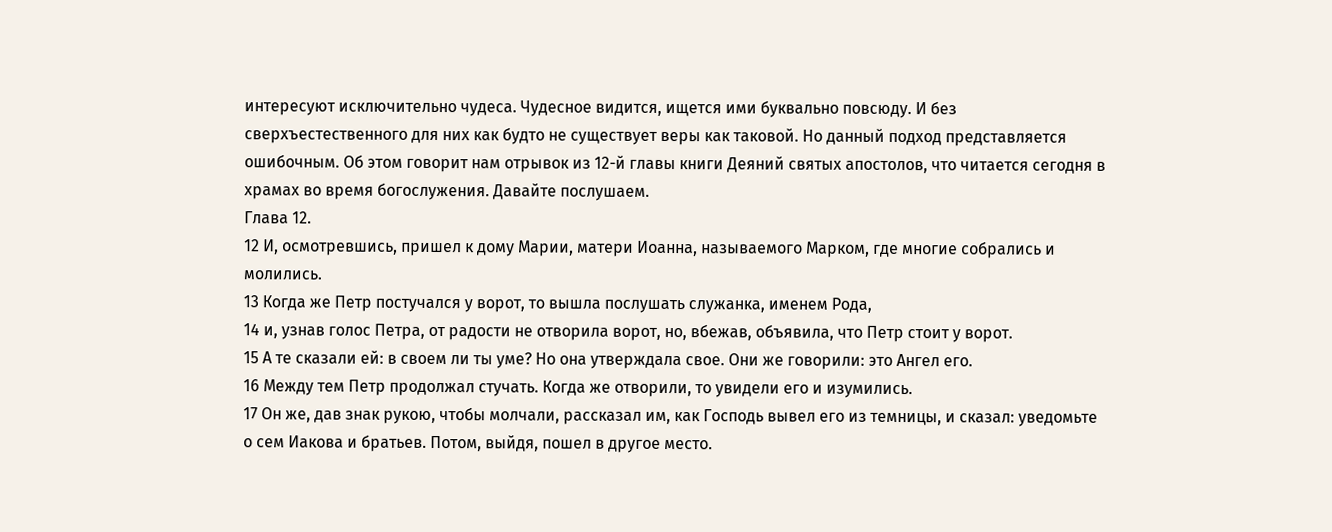интересуют исключительно чудеса. Чудесное видится, ищется ими буквально повсюду. И без сверхъестественного для них как будто не существует веры как таковой. Но данный подход представляется ошибочным. Об этом говорит нам отрывок из 12-й главы книги Деяний святых апостолов, что читается сегодня в храмах во время богослужения. Давайте послушаем.
Глава 12.
12 И, осмотревшись, пришел к дому Марии, матери Иоанна, называемого Марком, где многие собрались и молились.
13 Когда же Петр постучался у ворот, то вышла послушать служанка, именем Рода,
14 и, узнав голос Петра, от радости не отворила ворот, но, вбежав, объявила, что Петр стоит у ворот.
15 А те сказали ей: в своем ли ты уме? Но она утверждала свое. Они же говорили: это Ангел его.
16 Между тем Петр продолжал стучать. Когда же отворили, то увидели его и изумились.
17 Он же, дав знак рукою, чтобы молчали, рассказал им, как Господь вывел его из темницы, и сказал: уведомьте о сем Иакова и братьев. Потом, выйдя, пошел в другое место.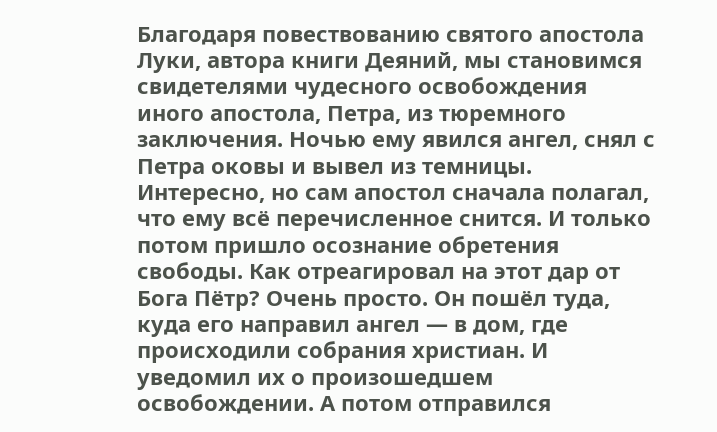Благодаря повествованию святого апостола Луки, автора книги Деяний, мы становимся свидетелями чудесного освобождения иного апостола, Петра, из тюремного заключения. Ночью ему явился ангел, снял с Петра оковы и вывел из темницы. Интересно, но сам апостол сначала полагал, что ему всё перечисленное снится. И только потом пришло осознание обретения свободы. Как отреагировал на этот дар от Бога Пётр? Очень просто. Он пошёл туда, куда его направил ангел — в дом, где происходили собрания христиан. И уведомил их о произошедшем освобождении. А потом отправился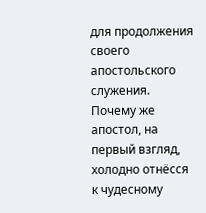для продолжения своего апостольского служения.
Почему же апостол, на первый взгляд, холодно отнёсся к чудесному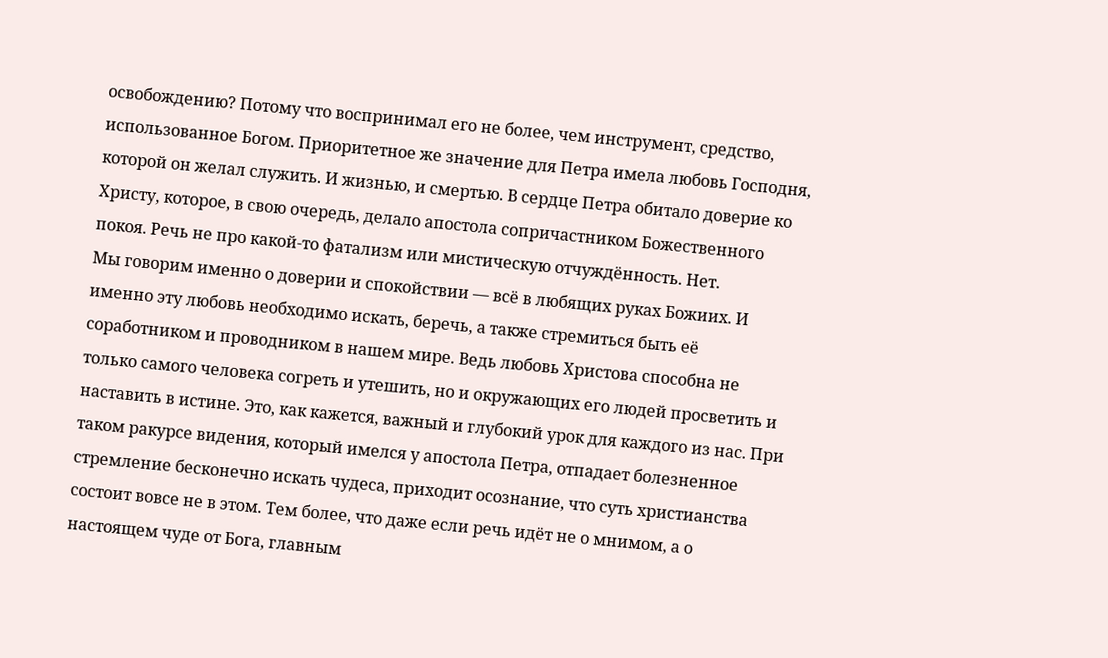освобождению? Потому что воспринимал его не более, чем инструмент, средство, использованное Богом. Приоритетное же значение для Петра имела любовь Господня, которой он желал служить. И жизнью, и смертью. В сердце Петра обитало доверие ко Христу, которое, в свою очередь, делало апостола сопричастником Божественного покоя. Речь не про какой-то фатализм или мистическую отчуждённость. Нет.
Мы говорим именно о доверии и спокойствии — всё в любящих руках Божиих. И именно эту любовь необходимо искать, беречь, а также стремиться быть её соработником и проводником в нашем мире. Ведь любовь Христова способна не только самого человека согреть и утешить, но и окружающих его людей просветить и наставить в истине. Это, как кажется, важный и глубокий урок для каждого из нас. При таком ракурсе видения, который имелся у апостола Петра, отпадает болезненное стремление бесконечно искать чудеса, приходит осознание, что суть христианства состоит вовсе не в этом. Тем более, что даже если речь идёт не о мнимом, а о настоящем чуде от Бога, главным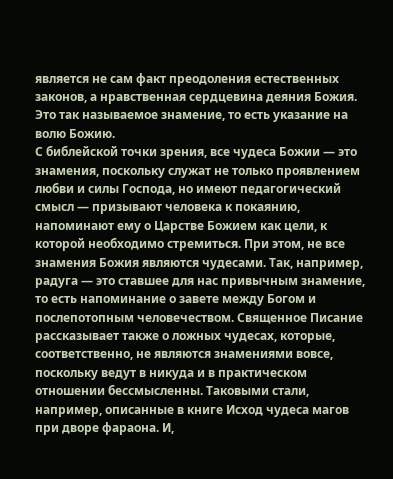является не сам факт преодоления естественных законов, а нравственная сердцевина деяния Божия. Это так называемое знамение, то есть указание на волю Божию.
С библейской точки зрения, все чудеса Божии — это знамения, поскольку служат не только проявлением любви и силы Господа, но имеют педагогический смысл — призывают человека к покаянию, напоминают ему о Царстве Божием как цели, к которой необходимо стремиться. При этом, не все знамения Божия являются чудесами. Так, например, радуга — это ставшее для нас привычным знамение, то есть напоминание о завете между Богом и послепотопным человечеством. Священное Писание рассказывает также о ложных чудесах, которые, соответственно, не являются знамениями вовсе, поскольку ведут в никуда и в практическом отношении бессмысленны. Таковыми стали, например, описанные в книге Исход чудеса магов при дворе фараона. И,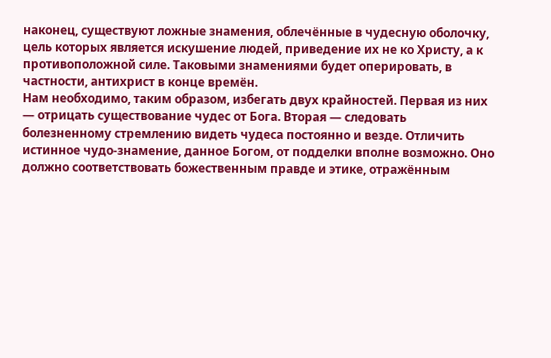наконец, существуют ложные знамения, облечённые в чудесную оболочку, цель которых является искушение людей, приведение их не ко Христу, а к противоположной силе. Таковыми знамениями будет оперировать, в частности, антихрист в конце времён.
Нам необходимо, таким образом, избегать двух крайностей. Первая из них — отрицать существование чудес от Бога. Вторая — следовать болезненному стремлению видеть чудеса постоянно и везде. Отличить истинное чудо-знамение, данное Богом, от подделки вполне возможно. Оно должно соответствовать божественным правде и этике, отражённым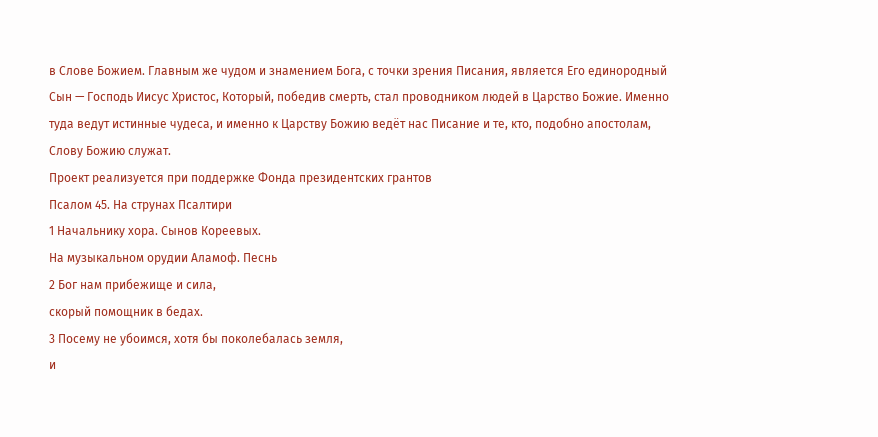в Слове Божием. Главным же чудом и знамением Бога, с точки зрения Писания, является Его единородный Сын — Господь Иисус Христос, Который, победив смерть, стал проводником людей в Царство Божие. Именно туда ведут истинные чудеса, и именно к Царству Божию ведёт нас Писание и те, кто, подобно апостолам, Слову Божию служат.
Проект реализуется при поддержке Фонда президентских грантов
Псалом 45. На струнах Псалтири
1 Начальнику хора. Сынов Кореевых.
На музыкальном орудии Аламоф. Песнь
2 Бог нам прибежище и сила,
скорый помощник в бедах.
3 Посему не убоимся, хотя бы поколебалась земля,
и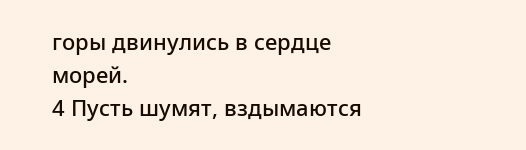горы двинулись в сердце морей.
4 Пусть шумят, вздымаются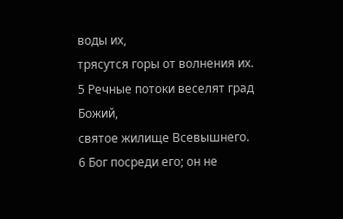воды их,
трясутся горы от волнения их.
5 Речные потоки веселят град Божий,
святое жилище Всевышнего.
6 Бог посреди его; он не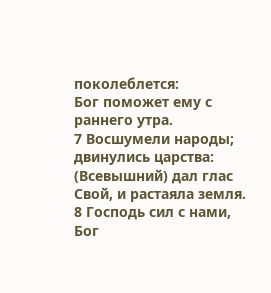поколеблется:
Бог поможет ему с раннего утра.
7 Восшумели народы; двинулись царства:
(Всевышний) дал глас Свой, и растаяла земля.
8 Господь сил с нами,
Бог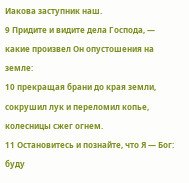Иакова заступник наш.
9 Придите и видите дела Господа, —
какие произвел Он опустошения на земле:
10 прекращая брани до края земли,
сокрушил лук и переломил копье,
колесницы сжег огнем.
11 Остановитесь и познайте, что Я — Бог:
буду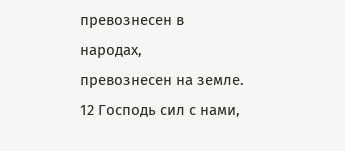превознесен в народах,
превознесен на земле.
12 Господь сил с нами,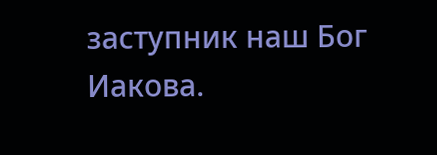заступник наш Бог Иакова.